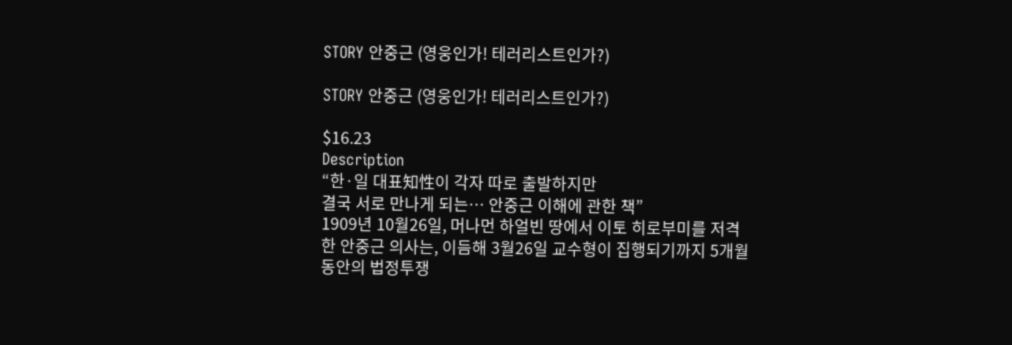STORY 안중근 (영웅인가! 테러리스트인가?)

STORY 안중근 (영웅인가! 테러리스트인가?)

$16.23
Description
“한·일 대표知性이 각자 따로 출발하지만
결국 서로 만나게 되는… 안중근 이해에 관한 책”
1909년 10월26일, 머나먼 하얼빈 땅에서 이토 히로부미를 저격한 안중근 의사는, 이듬해 3월26일 교수형이 집행되기까지 5개월 동안의 법정투쟁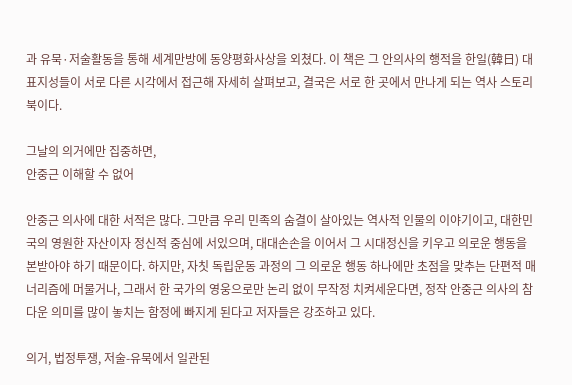과 유묵·저술활동을 통해 세계만방에 동양평화사상을 외쳤다. 이 책은 그 안의사의 행적을 한일(韓日) 대표지성들이 서로 다른 시각에서 접근해 자세히 살펴보고, 결국은 서로 한 곳에서 만나게 되는 역사 스토리북이다.

그날의 의거에만 집중하면,
안중근 이해할 수 없어

안중근 의사에 대한 서적은 많다. 그만큼 우리 민족의 숨결이 살아있는 역사적 인물의 이야기이고, 대한민국의 영원한 자산이자 정신적 중심에 서있으며, 대대손손을 이어서 그 시대정신을 키우고 의로운 행동을 본받아야 하기 때문이다. 하지만, 자칫 독립운동 과정의 그 의로운 행동 하나에만 초점을 맞추는 단편적 매너리즘에 머물거나, 그래서 한 국가의 영웅으로만 논리 없이 무작정 치켜세운다면, 정작 안중근 의사의 참다운 의미를 많이 놓치는 함정에 빠지게 된다고 저자들은 강조하고 있다.

의거, 법정투쟁, 저술-유묵에서 일관된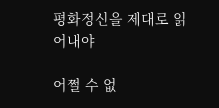평화정신을 제대로 읽어내야

어쩔 수 없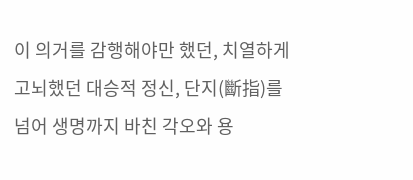이 의거를 감행해야만 했던, 치열하게 고뇌했던 대승적 정신, 단지(斷指)를 넘어 생명까지 바친 각오와 용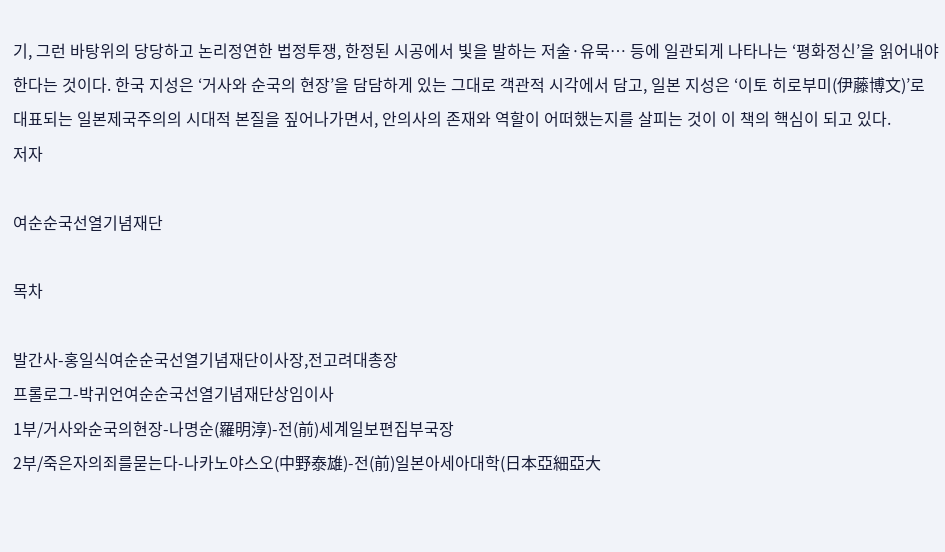기, 그런 바탕위의 당당하고 논리정연한 법정투쟁, 한정된 시공에서 빛을 발하는 저술·유묵… 등에 일관되게 나타나는 ‘평화정신’을 읽어내야 한다는 것이다. 한국 지성은 ‘거사와 순국의 현장’을 담담하게 있는 그대로 객관적 시각에서 담고, 일본 지성은 ‘이토 히로부미(伊藤博文)’로 대표되는 일본제국주의의 시대적 본질을 짚어나가면서, 안의사의 존재와 역할이 어떠했는지를 살피는 것이 이 책의 핵심이 되고 있다.
저자

여순순국선열기념재단

목차

발간사-홍일식여순순국선열기념재단이사장,전고려대총장
프롤로그-박귀언여순순국선열기념재단상임이사
1부/거사와순국의현장-나명순(羅明淳)-전(前)세계일보편집부국장
2부/죽은자의죄를묻는다-나카노야스오(中野泰雄)-전(前)일본아세아대학(日本亞細亞大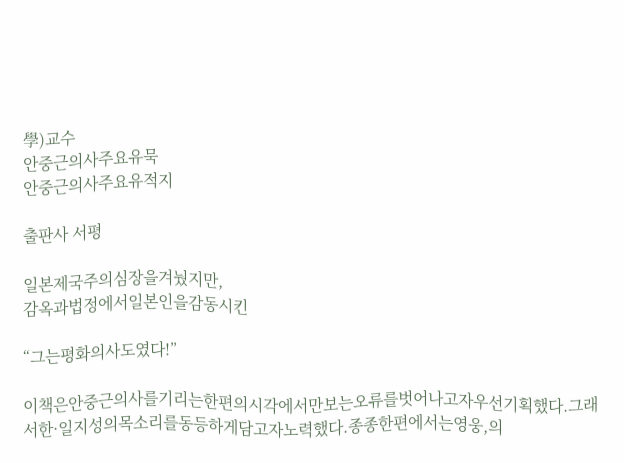學)교수
안중근의사주요유묵
안중근의사주요유적지

출판사 서평

일본제국주의심장을겨눴지만,
감옥과법정에서일본인을감동시킨

“그는평화의사도였다!”

이책은안중근의사를기리는한편의시각에서만보는오류를벗어나고자우선기획했다.그래서한·일지성의목소리를동등하게담고자노력했다.종종한편에서는영웅,의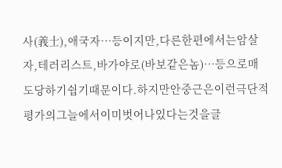사(義士),애국자…등이지만,다른한편에서는암살자,테러리스트,바가야로(바보같은놈)…등으로매도당하기쉽기때문이다.하지만안중근은이런극단적평가의그늘에서이미벗어나있다는것을글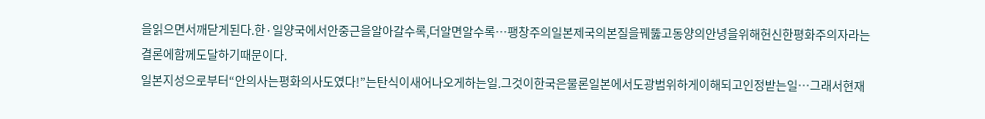을읽으면서깨닫게된다.한·일양국에서안중근을알아갈수록,더알면알수록…팽창주의일본제국의본질을꿰뚫고동양의안녕을위해헌신한평화주의자라는결론에함께도달하기때문이다.
일본지성으로부터“안의사는평화의사도였다!”는탄식이새어나오게하는일.그것이한국은물론일본에서도광범위하게이해되고인정받는일…그래서현재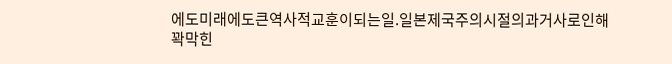에도미래에도큰역사적교훈이되는일.일본제국주의시절의과거사로인해꽉막힌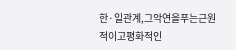한·일관계,그악연을푸는근원적이고평화적인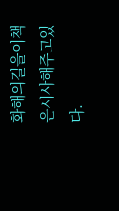화해의길을이책은시사해주고있다.